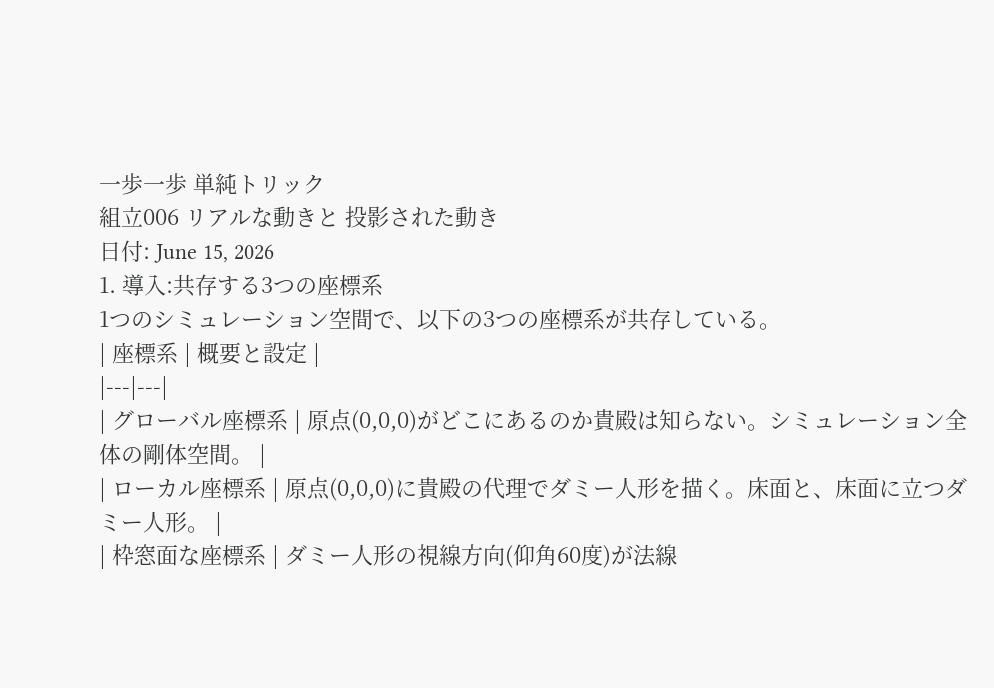一歩一歩 単純トリック
組立006 リアルな動きと 投影された動き
日付: June 15, 2026
1. 導入:共存する3つの座標系
1つのシミュレーション空間で、以下の3つの座標系が共存している。
| 座標系 | 概要と設定 |
|---|---|
| グローバル座標系 | 原点(0,0,0)がどこにあるのか貴殿は知らない。シミュレーション全体の剛体空間。 |
| ローカル座標系 | 原点(0,0,0)に貴殿の代理でダミー人形を描く。床面と、床面に立つダミー人形。 |
| 枠窓面な座標系 | ダミー人形の視線方向(仰角60度)が法線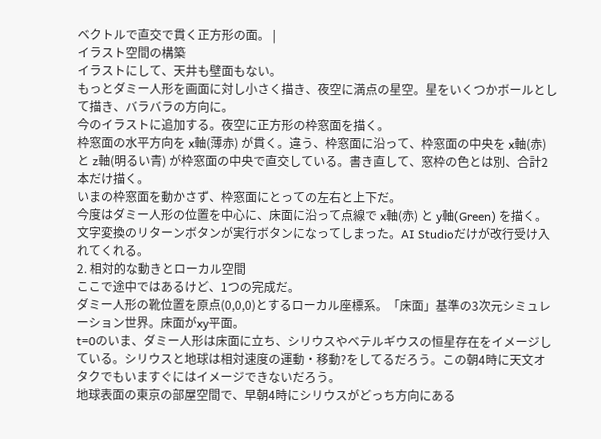ベクトルで直交で貫く正方形の面。 |
イラスト空間の構築
イラストにして、天井も壁面もない。
もっとダミー人形を画面に対し小さく描き、夜空に満点の星空。星をいくつかボールとして描き、バラバラの方向に。
今のイラストに追加する。夜空に正方形の枠窓面を描く。
枠窓面の水平方向を x軸(薄赤) が貫く。違う、枠窓面に沿って、枠窓面の中央を x軸(赤) と z軸(明るい青) が枠窓面の中央で直交している。書き直して、窓枠の色とは別、合計2本だけ描く。
いまの枠窓面を動かさず、枠窓面にとっての左右と上下だ。
今度はダミー人形の位置を中心に、床面に沿って点線で x軸(赤) と y軸(Green) を描く。
文字変換のリターンボタンが実行ボタンになってしまった。AI Studioだけが改行受け入れてくれる。
2. 相対的な動きとローカル空間
ここで途中ではあるけど、1つの完成だ。
ダミー人形の靴位置を原点(0,0,0)とするローカル座標系。「床面」基準の3次元シミュレーション世界。床面がxy平面。
t=0のいま、ダミー人形は床面に立ち、シリウスやベテルギウスの恒星存在をイメージしている。シリウスと地球は相対速度の運動・移動?をしてるだろう。この朝4時に天文オタクでもいますぐにはイメージできないだろう。
地球表面の東京の部屋空間で、早朝4時にシリウスがどっち方向にある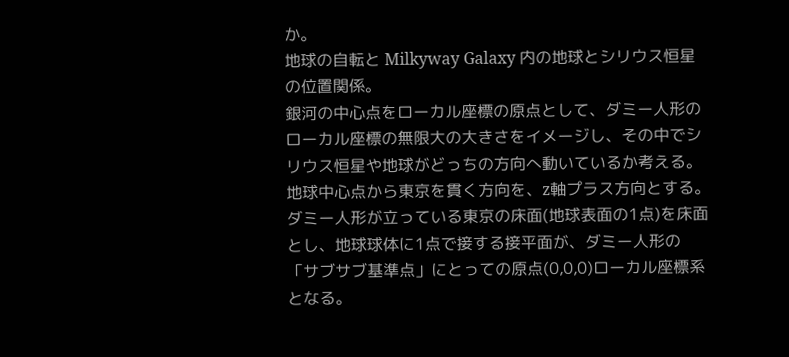か。
地球の自転と Milkyway Galaxy 内の地球とシリウス恒星の位置関係。
銀河の中心点をローカル座標の原点として、ダミー人形のローカル座標の無限大の大きさをイメージし、その中でシリウス恒星や地球がどっちの方向へ動いているか考える。
地球中心点から東京を貫く方向を、z軸プラス方向とする。ダミー人形が立っている東京の床面(地球表面の1点)を床面とし、地球球体に1点で接する接平面が、ダミー人形の「サブサブ基準点」にとっての原点(0,0,0)ローカル座標系となる。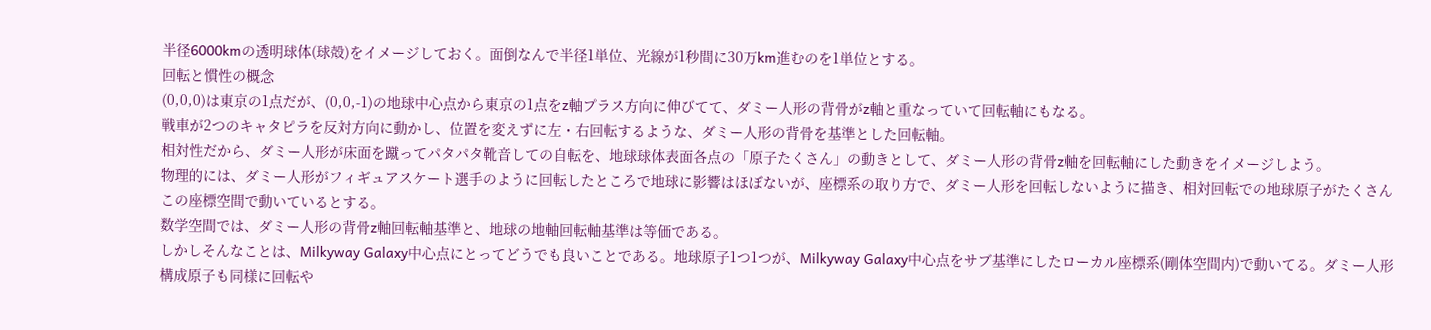半径6000kmの透明球体(球殻)をイメージしておく。面倒なんで半径1単位、光線が1秒間に30万km進むのを1単位とする。
回転と慣性の概念
(0,0,0)は東京の1点だが、(0,0,-1)の地球中心点から東京の1点をz軸プラス方向に伸びてて、ダミー人形の背骨がz軸と重なっていて回転軸にもなる。
戦車が2つのキャタピラを反対方向に動かし、位置を変えずに左・右回転するような、ダミー人形の背骨を基準とした回転軸。
相対性だから、ダミー人形が床面を蹴ってパタパタ靴音しての自転を、地球球体表面各点の「原子たくさん」の動きとして、ダミー人形の背骨z軸を回転軸にした動きをイメージしよう。
物理的には、ダミー人形がフィギュアスケート選手のように回転したところで地球に影響はほぼないが、座標系の取り方で、ダミー人形を回転しないように描き、相対回転での地球原子がたくさんこの座標空間で動いているとする。
数学空間では、ダミー人形の背骨z軸回転軸基準と、地球の地軸回転軸基準は等価である。
しかしそんなことは、Milkyway Galaxy中心点にとってどうでも良いことである。地球原子1つ1つが、Milkyway Galaxy中心点をサブ基準にしたローカル座標系(剛体空間内)で動いてる。ダミー人形構成原子も同様に回転や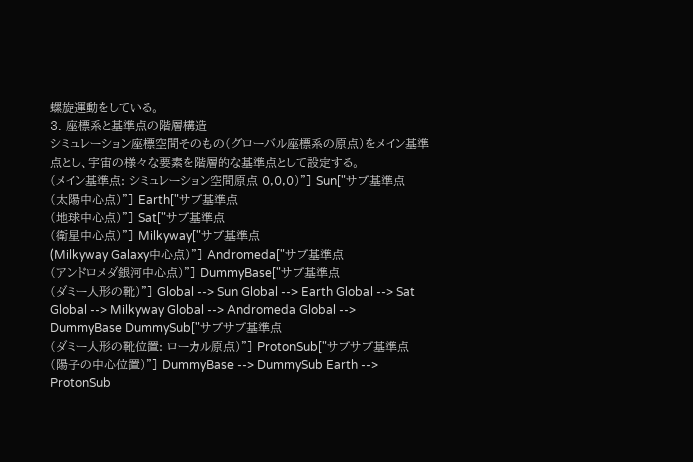螺旋運動をしている。
3. 座標系と基準点の階層構造
シミュレーション座標空間そのもの(グローバル座標系の原点)をメイン基準点とし、宇宙の様々な要素を階層的な基準点として設定する。
(メイン基準点: シミュレーション空間原点 0,0,0)"] Sun["サブ基準点
(太陽中心点)"] Earth["サブ基準点
(地球中心点)"] Sat["サブ基準点
(衛星中心点)"] Milkyway["サブ基準点
(Milkyway Galaxy中心点)"] Andromeda["サブ基準点
(アンドロメダ銀河中心点)"] DummyBase["サブ基準点
(ダミー人形の靴)"] Global --> Sun Global --> Earth Global --> Sat Global --> Milkyway Global --> Andromeda Global --> DummyBase DummySub["サブサブ基準点
(ダミー人形の靴位置: ローカル原点)"] ProtonSub["サブサブ基準点
(陽子の中心位置)"] DummyBase --> DummySub Earth --> ProtonSub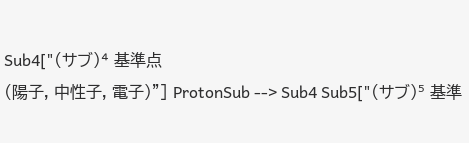Sub4["(サブ)⁴ 基準点
(陽子, 中性子, 電子)"] ProtonSub --> Sub4 Sub5["(サブ)⁵ 基準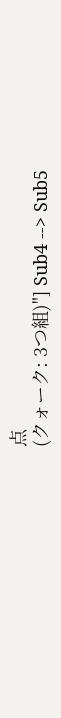点
(クォーク: 3つ組)"] Sub4 --> Sub5